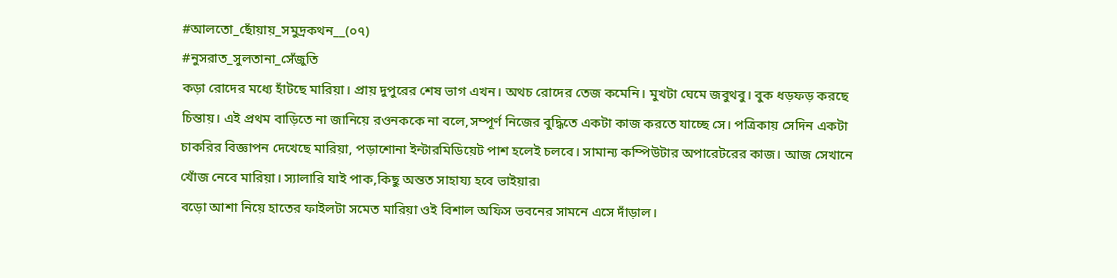#আলতো_ছোঁয়ায়_সমুদ্রকথন__(০৭)
#নুসরাত_সুলতানা_সেঁজুতি
কড়া রোদের মধ্যে হাঁটছে মারিয়া। প্রায় দুপুরের শেষ ভাগ এখন। অথচ রোদের তেজ কমেনি। মুখটা ঘেমে জবুথবু। বুক ধড়ফড় করছে চিন্তায়। এই প্রথম বাড়িতে না জানিয়ে রওনককে না বলে,সম্পূর্ণ নিজের বুদ্ধিতে একটা কাজ করতে যাচ্ছে সে। পত্রিকায় সেদিন একটা চাকরির বিজ্ঞাপন দেখেছে মারিয়া, পড়াশোনা ইন্টারমিডিয়েট পাশ হলেই চলবে। সামান্য কম্পিউটার অপারেটরের কাজ। আজ সেখানে খোঁজ নেবে মারিয়া। স্যালারি যাই পাক,কিছু অন্তত সাহায্য হবে ভাইয়ার৷
বড়ো আশা নিয়ে হাতের ফাইলটা সমেত মারিয়া ওই বিশাল অফিস ভবনের সামনে এসে দাঁড়াল।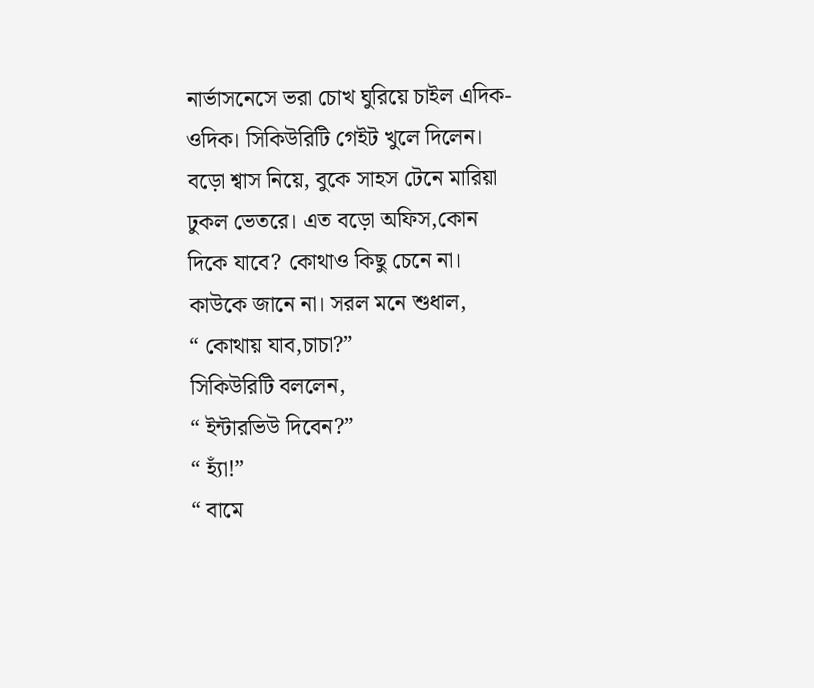নার্ভাসনেসে ভরা চোখ ঘুরিয়ে চাইল এদিক-ওদিক। সিকিউরিটি গেইট খুলে দিলেন। বড়ো শ্বাস নিয়ে, বুকে সাহস টেনে মারিয়া ঢুকল ভেতরে। এত বড়ো অফিস,কোন দিকে যাবে? কোথাও কিছু চেনে না। কাউকে জানে না। সরল মনে শুধাল,
“ কোথায় যাব,চাচা?”
সিকিউরিটি বললেন,
“ ইন্টারভিউ দিবেন?”
“ হ্যাঁ!”
“ বামে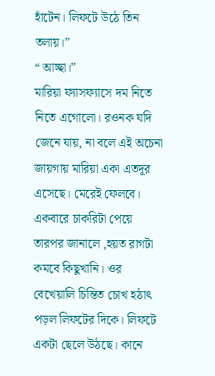হাঁটেন। লিফটে উঠে তিন তলায়।”
“ আচ্ছা।”
মারিয়া ফ্যাসফ্যাসে দম নিতে নিতে এগোলো। রওনক যদি জেনে যায়, না বলে এই অচেনা জায়গায় মারিয়া একা এতদূর এসেছে। মেরেই ফেলবে। একবারে চাকরিটা পেয়ে তারপর জানালে ,হয়ত রাগটা কমবে কিছুখানি। ওর বেখেয়ালি চিন্তিত চোখ হঠাৎ পড়ল লিফটের দিকে। লিফটে একটা ছেলে উঠছে। কানে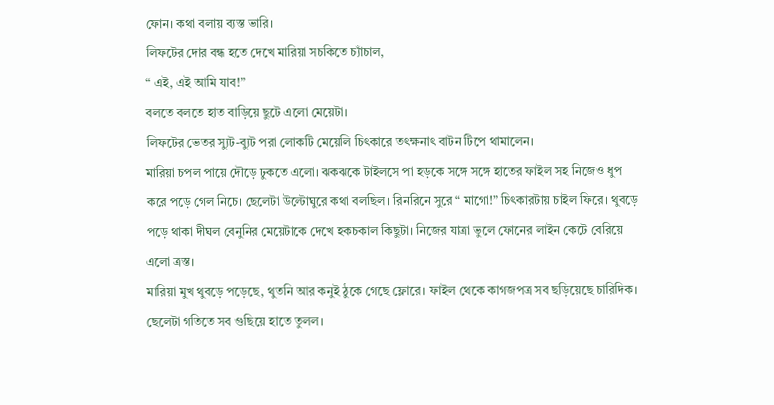ফোন। কথা বলায় ব্যস্ত ভারি।
লিফটের দোর বন্ধ হতে দেখে মারিয়া সচকিতে চ্যাঁচাল,
“ এই, এই আমি যাব!”
বলতে বলতে হাত বাড়িয়ে ছুটে এলো মেয়েটা।
লিফটের ভেতর স্যুট-ব্যুট পরা লোকটি মেয়েলি চিৎকারে তৎক্ষনাৎ বাটন টিপে থামালেন।
মারিয়া চপল পায়ে দৌড়ে ঢুকতে এলো। ঝকঝকে টাইলসে পা হড়কে সঙ্গে সঙ্গে হাতের ফাইল সহ নিজেও ধুপ করে পড়ে গেল নিচে। ছেলেটা উল্টোঘুরে কথা বলছিল। রিনরিনে সুরে “ মাগো!” চিৎকারটায় চাইল ফিরে। থুবড়ে পড়ে থাকা দীঘল বেনুনির মেয়েটাকে দেখে হকচকাল কিছুটা। নিজের যাত্রা ভুলে ফোনের লাইন কেটে বেরিয়ে এলো ত্রস্ত।
মারিয়া মুখ থুবড়ে পড়েছে, থুতনি আর কনুই ঠুকে গেছে ফ্লোরে। ফাইল থেকে কাগজপত্র সব ছড়িয়েছে চারিদিক। ছেলেটা গতিতে সব গুছিয়ে হাতে তুলল।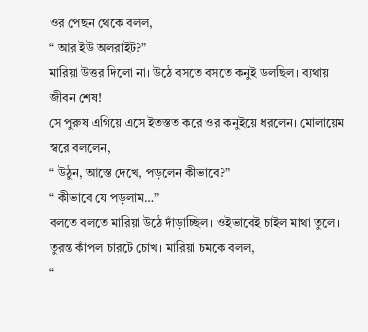ওর পেছন থেকে বলল,
“ আর ইউ অলরাইট?”
মারিয়া উত্তর দিলো না। উঠে বসতে বসতে কনুই ডলছিল। ব্যথায় জীবন শেষ!
সে পুরুষ এগিয়ে এসে ইতস্তত করে ওর কনুইয়ে ধরলেন। মোলায়েম স্বরে বললেন,
“ উঠুন, আস্তে দেখে, পড়লেন কীভাবে?”
“ কীভাবে যে পড়লাম…”
বলতে বলতে মারিয়া উঠে দাঁড়াচ্ছিল। ওইভাবেই চাইল মাথা তুলে। তুরন্ত কাঁপল চারটে চোখ। মারিয়া চমকে বলল,
“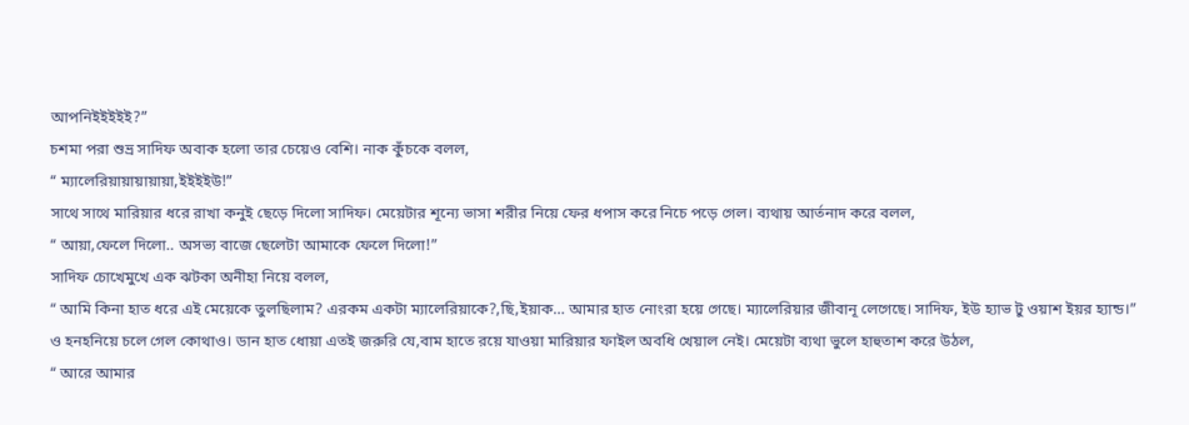আপনিইইইইই?”
চশমা পরা শুভ্র সাদিফ অবাক হলো তার চেয়েও বেশি। নাক কুঁচকে বলল,
“ ম্যালেরিয়ায়ায়ায়ায়া,ইইইইউ!”
সাথে সাথে মারিয়ার ধরে রাখা কনুই ছেড়ে দিলো সাদিফ। মেয়েটার শূন্যে ভাসা শরীর নিয়ে ফের ধপাস করে নিচে পড়ে গেল। ব্যথায় আর্তনাদ করে বলল,
“ আয়া,ফেলে দিলো.. অসভ্য বাজে ছেলেটা আমাকে ফেলে দিলো!”
সাদিফ চোখেমুখে এক ঝটকা অনীহা নিয়ে বলল,
“ আমি কিনা হাত ধরে এই মেয়েকে তুলছিলাম? এরকম একটা ম্যালেরিয়াকে?,ছি,ইয়াক… আমার হাত নোংরা হয়ে গেছে। ম্যালেরিয়ার জীবানূ লেগেছে। সাদিফ, ইউ হ্যাভ টু ওয়াশ ইয়র হ্যান্ড।”
ও হনহনিয়ে চলে গেল কোথাও। ডান হাত ধোয়া এতই জরুরি যে,বাম হাতে রয়ে যাওয়া মারিয়ার ফাইল অবধি খেয়াল নেই। মেয়েটা ব্যথা ভুলে হাহুতাশ করে উঠল,
“ আরে আমার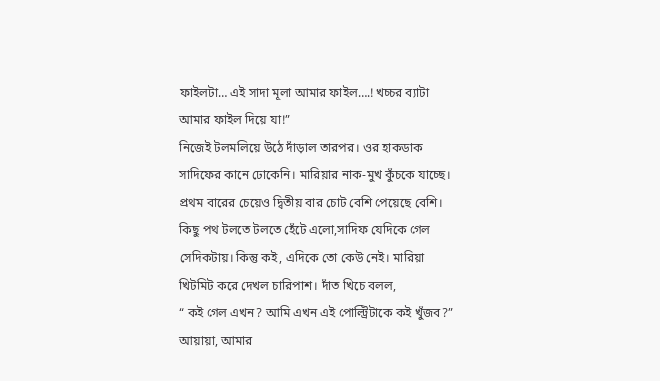ফাইলটা… এই সাদা মূলা আমার ফাইল….! খচ্চর ব্যাটা আমার ফাইল দিয়ে যা!”
নিজেই টলমলিয়ে উঠে দাঁড়াল তারপর। ওর হাকডাক সাদিফের কানে ঢোকেনি। মারিয়ার নাক-মুখ কুঁচকে যাচ্ছে। প্রথম বারের চেয়েও দ্বিতীয় বার চোট বেশি পেয়েছে বেশি। কিছু পথ টলতে টলতে হেঁটে এলো,সাদিফ যেদিকে গেল সেদিকটায়। কিন্তু কই, এদিকে তো কেউ নেই। মারিয়া খিটমিট করে দেখল চারিপাশ। দাঁত খিচে বলল,
“ কই গেল এখন? আমি এখন এই পোল্ট্রিটাকে কই খুঁজব?”
আয়ায়া, আমার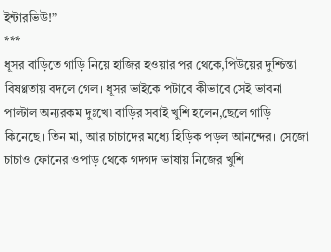ইন্টারভিউ!”
***
ধূসর বাড়িতে গাড়ি নিয়ে হাজির হওয়ার পর থেকে,পিউয়ের দুশ্চিন্তা বিষণ্ণতায় বদলে গেল। ধূসর ভাইকে পটাবে কীভাবে সেই ভাবনা পাল্টাল অন্যরকম দুঃখে৷ বাড়ির সবাই খুশি হলেন,ছেলে গাড়ি কিনেছে। তিন মা, আর চাচাদের মধ্যে হিড়িক পড়ল আনন্দের। সেজো চাচাও ফোনের ওপাড় থেকে গদগদ ভাষায় নিজের খুশি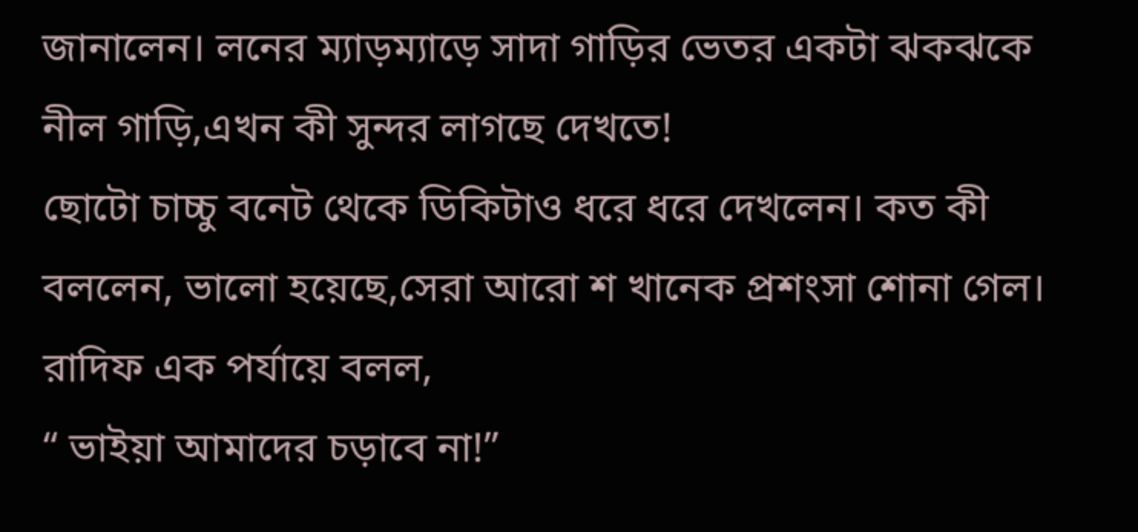জানালেন। লনের ম্যাড়ম্যাড়ে সাদা গাড়ির ভেতর একটা ঝকঝকে নীল গাড়ি,এখন কী সুন্দর লাগছে দেখতে!
ছোটো চাচ্চু বনেট থেকে ডিকিটাও ধরে ধরে দেখলেন। কত কী বললেন, ভালো হয়েছে,সেরা আরো শ খানেক প্রশংসা শোনা গেল।
রাদিফ এক পর্যায়ে বলল,
“ ভাইয়া আমাদের চড়াবে না!”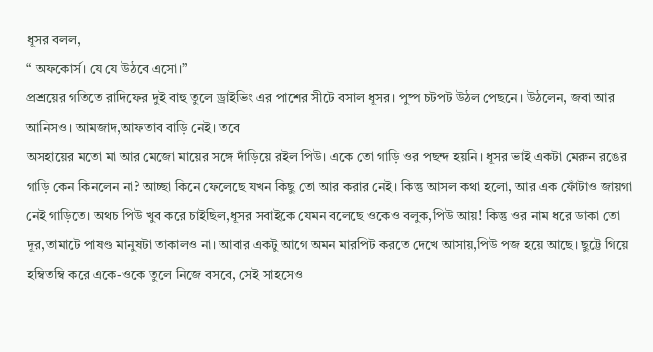ধূসর বলল,
“ অফকোর্স। যে যে উঠবে এসো।”
প্রশ্রয়ের গতিতে রাদিফের দুই বাহু তুলে ড্রাইভিং এর পাশের সীটে বসাল ধূসর। পুষ্প চটপট উঠল পেছনে। উঠলেন, জবা আর আনিসও। আমজাদ,আফতাব বাড়ি নেই। তবে
অসহায়ের মতো মা আর মেজো মায়ের সঙ্গে দাঁড়িয়ে রইল পিউ। একে তো গাড়ি ওর পছন্দ হয়নি। ধূসর ভাই একটা মেরুন রঙের গাড়ি কেন কিনলেন না? আচ্ছা কিনে ফেলেছে যখন কিছু তো আর করার নেই। কিন্তু আসল কথা হলো, আর এক ফোঁটাও জায়গা নেই গাড়িতে। অথচ পিউ খুব করে চাইছিল,ধূসর সবাইকে যেমন বলেছে ওকেও বলুক,পিউ আয়! কিন্তু ওর নাম ধরে ডাকা তো দূর,তামাটে পাষণ্ড মানুষটা তাকালও না। আবার একটু আগে অমন মারপিট করতে দেখে আসায়,পিউ পজ হয়ে আছে। ছুট্টে গিয়ে হম্বিতম্বি করে একে-ওকে তুলে নিজে বসবে, সেই সাহসেও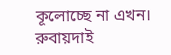কূলোচ্ছে না এখন।
রুবায়দাই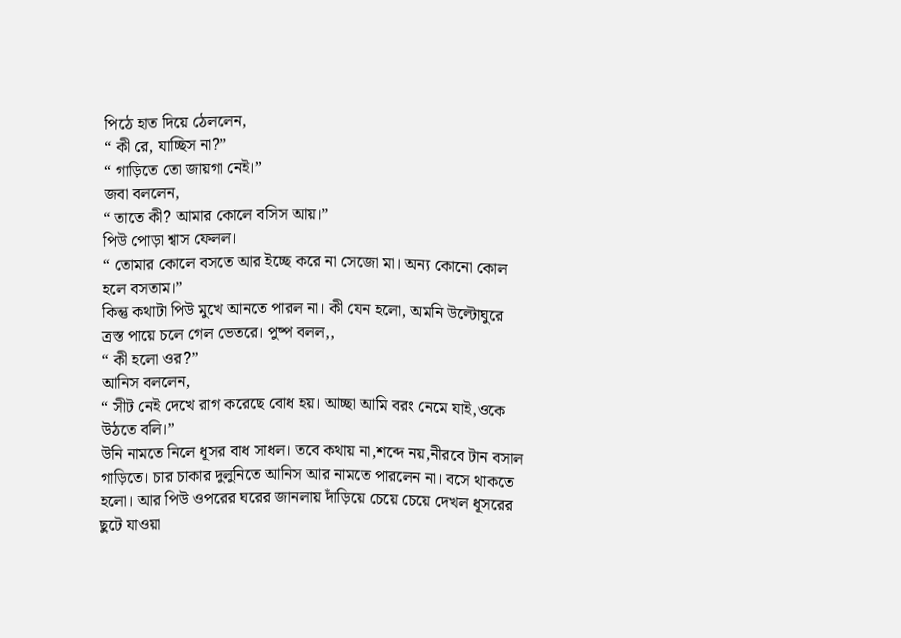পিঠে হাত দিয়ে ঠেললেন,
“ কী রে, যাচ্ছিস না?”
“ গাড়িতে তো জায়গা নেই।”
জবা বললেন,
“ তাতে কী? আমার কোলে বসিস আয়।”
পিউ পোড়া শ্বাস ফেলল।
“ তোমার কোলে বসতে আর ইচ্ছে করে না সেজো মা। অন্য কোনো কোল হলে বসতাম।”
কিন্তু কথাটা পিউ মুখে আনতে পারল না। কী যেন হলো, অমনি উল্টোঘুরে ত্রস্ত পায়ে চলে গেল ভেতরে। পুষ্প বলল,,
“ কী হলো ওর?”
আনিস বললেন,
“ সীট নেই দেখে রাগ করেছে বোধ হয়। আচ্ছা আমি বরং নেমে যাই,ওকে উঠতে বলি।”
উনি নামতে নিলে ধূসর বাধ সাধল। তবে কথায় না,শব্দে নয়,নীরবে টান বসাল গাড়িতে। চার চাকার দুলুনিতে আনিস আর নামতে পারলেন না। বসে থাকতে হলো। আর পিউ ওপরের ঘরের জানলায় দাঁড়িয়ে চেয়ে চেয়ে দেখল ধূসরের ছুটে যাওয়া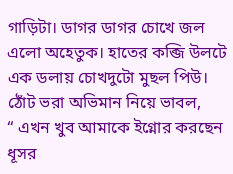গাড়িটা। ডাগর ডাগর চোখে জল এলো অহেতুক। হাতের কব্জি উলটে এক ডলায় চোখদুটো মুছল পিউ। ঠোঁট ভরা অভিমান নিয়ে ভাবল,
“ এখন খুব আমাকে ইগ্নোর করছেন ধূসর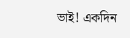ভাই! একদিন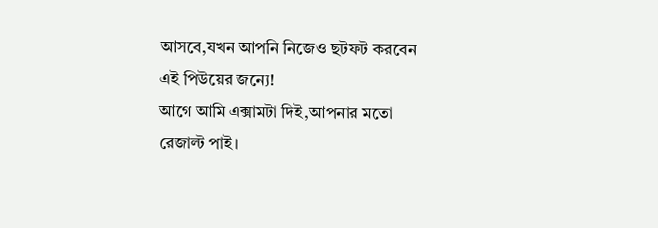আসবে,যখন আপনি নিজেও ছটফট করবেন এই পিউয়ের জন্যে!
আগে আমি এক্সামটা দিই,আপনার মতো রেজাল্ট পাই।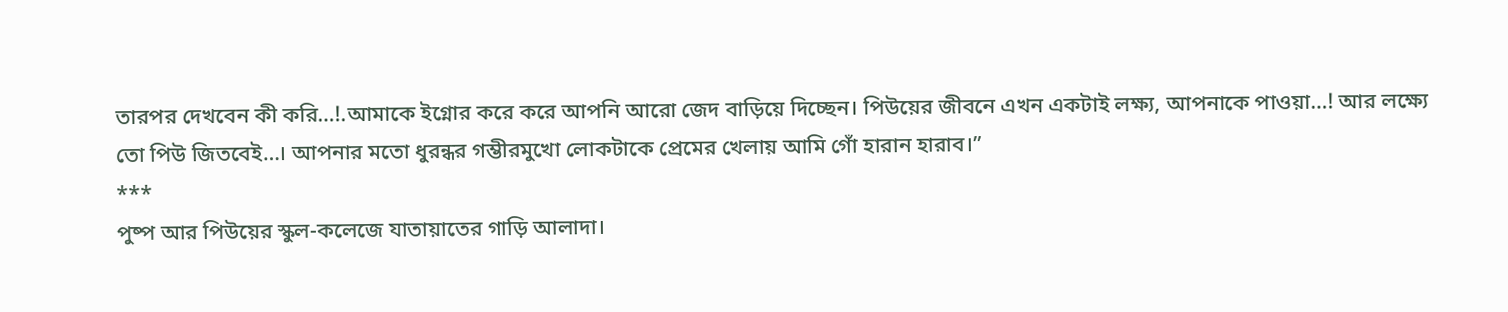তারপর দেখবেন কী করি…!.আমাকে ইগ্নোর করে করে আপনি আরো জেদ বাড়িয়ে দিচ্ছেন। পিউয়ের জীবনে এখন একটাই লক্ষ্য, আপনাকে পাওয়া…! আর লক্ষ্যে তো পিউ জিতবেই…। আপনার মতো ধুরন্ধর গম্ভীরমুখো লোকটাকে প্রেমের খেলায় আমি গোঁ হারান হারাব।”
***
পুষ্প আর পিউয়ের স্কুল-কলেজে যাতায়াতের গাড়ি আলাদা।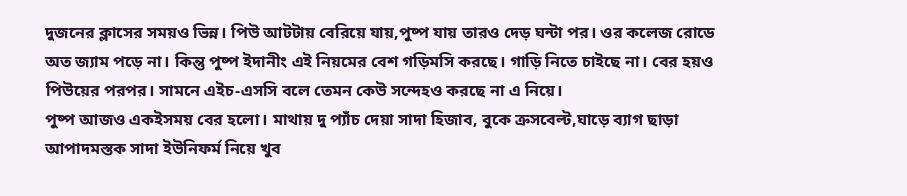দুজনের ক্লাসের সময়ও ভিন্ন। পিউ আটটায় বেরিয়ে যায়,পুষ্প যায় তারও দেড় ঘন্টা পর। ওর কলেজ রোডে অত জ্যাম পড়ে না। কিন্তু পুষ্প ইদানীং এই নিয়মের বেশ গড়িমসি করছে। গাড়ি নিতে চাইছে না। বের হয়ও পিউয়ের পরপর। সামনে এইচ-এসসি বলে তেমন কেউ সন্দেহও করছে না এ নিয়ে।
পুষ্প আজও একইসময় বের হলো। মাথায় দু প্যাঁচ দেয়া সাদা হিজাব, বুকে ক্রসবেল্ট,ঘাড়ে ব্যাগ ছাড়া আপাদমস্তক সাদা ইউনিফর্ম নিয়ে খুব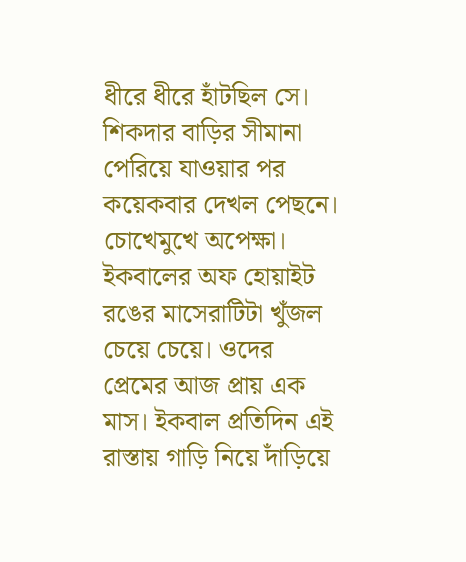ধীরে ধীরে হাঁটছিল সে।
শিকদার বাড়ির সীমানা পেরিয়ে যাওয়ার পর কয়েকবার দেখল পেছনে। চোখেমুখে অপেক্ষা।
ইকবালের অফ হোয়াইট রঙের মাসেরাটিটা খুঁজল চেয়ে চেয়ে। ওদের প্রেমের আজ প্রায় এক মাস। ইকবাল প্রতিদিন এই রাস্তায় গাড়ি নিয়ে দাঁড়িয়ে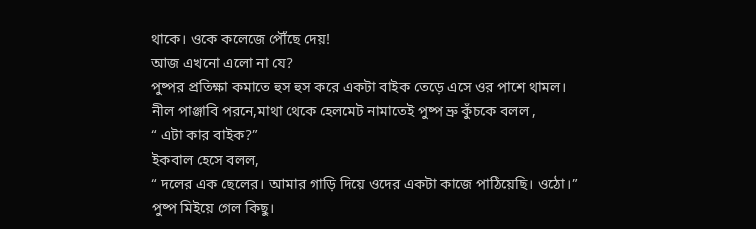থাকে। ওকে কলেজে পৌঁছে দেয়!
আজ এখনো এলো না যে?
পুষ্পর প্রতিক্ষা কমাতে হুস হুস করে একটা বাইক তেড়ে এসে ওর পাশে থামল।
নীল পাঞ্জাবি পরনে,মাথা থেকে হেলমেট নামাতেই পুষ্প ভ্রু কুঁচকে বলল ,
“ এটা কার বাইক?”
ইকবাল হেসে বলল,
“ দলের এক ছেলের। আমার গাড়ি দিয়ে ওদের একটা কাজে পাঠিয়েছি। ওঠো।”
পুষ্প মিইয়ে গেল কিছু।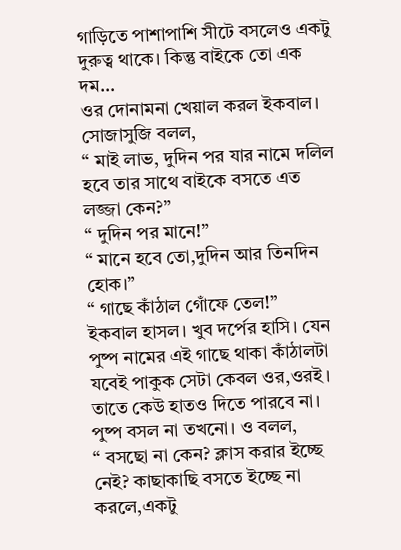গাড়িতে পাশাপাশি সীটে বসলেও একটু দুরুত্ব থাকে। কিন্তু বাইকে তো এক দম…
ওর দোনামনা খেয়াল করল ইকবাল। সোজাসুজি বলল,
“ মাই লাভ, দুদিন পর যার নামে দলিল হবে তার সাথে বাইকে বসতে এত লজ্জা কেন?”
“ দুদিন পর মানে!”
“ মানে হবে তো,দুদিন আর তিনদিন হোক।”
“ গাছে কাঁঠাল গোঁফে তেল!”
ইকবাল হাসল। খুব দর্পের হাসি। যেন পুষ্প নামের এই গাছে থাকা কাঁঠালটা যবেই পাকুক সেটা কেবল ওর,ওরই।
তাতে কেউ হাতও দিতে পারবে না।
পুষ্প বসল না তখনো। ও বলল,
“ বসছো না কেন? ক্লাস করার ইচ্ছে নেই? কাছাকাছি বসতে ইচ্ছে না করলে,একটু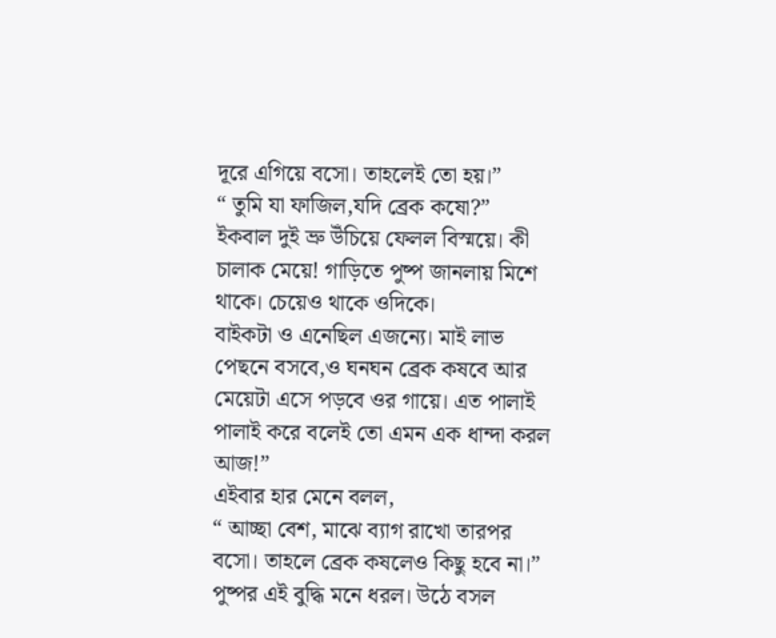দূরে এগিয়ে বসো। তাহলেই তো হয়।”
“ তুমি যা ফাজিল,যদি ব্রেক কষো?”
ইকবাল দুই ভ্রু উঁচিয়ে ফেলল বিস্ময়ে। কী চালাক মেয়ে! গাড়িতে পুষ্প জানলায় মিশে থাকে। চেয়েও থাকে ওদিকে।
বাইকটা ও এনেছিল এজন্যে। মাই লাভ পেছনে বসবে,ও ঘনঘন ব্রেক কষবে আর মেয়েটা এসে পড়বে ওর গায়ে। এত পালাই পালাই করে বলেই তো এমন এক ধান্দা করল আজ!”
এইবার হার মেনে বলল,
“ আচ্ছা বেশ, মাঝে ব্যাগ রাখো তারপর বসো। তাহলে ব্রেক কষলেও কিছু হবে না।”
পুষ্পর এই বুদ্ধি মনে ধরল। উঠে বসল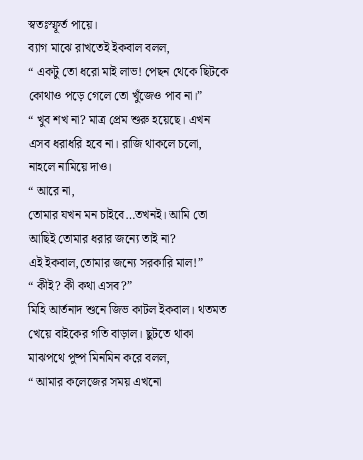স্বতঃস্ফূর্ত পায়ে।
ব্যাগ মাঝে রাখতেই ইকবাল বলল,
“ একটু তো ধরো মাই লাভ! পেছন থেকে ছিটকে কোথাও পড়ে গেলে তো খুঁজেও পাব না।”
“ খুব শখ না? মাত্র প্রেম শুরু হয়েছে। এখন এসব ধরাধরি হবে না। রাজি থাকলে চলো, নাহলে নামিয়ে দাও।
“ আরে না,
তোমার যখন মন চাইবে…তখনই। আমি তো আছিই তোমার ধরার জন্যে তাই না?
এই ইকবাল,তোমার জন্যে সরকারি মাল!”
“ কীই? কী কথা এসব?”
মিহি আর্তনাদ শুনে জিভ কাটল ইকবাল। থতমত খেয়ে বাইকের গতি বাড়াল। ছুটতে থাকা মাঝপথে পুষ্প মিনমিন করে বলল,
“ আমার কলেজের সময় এখনো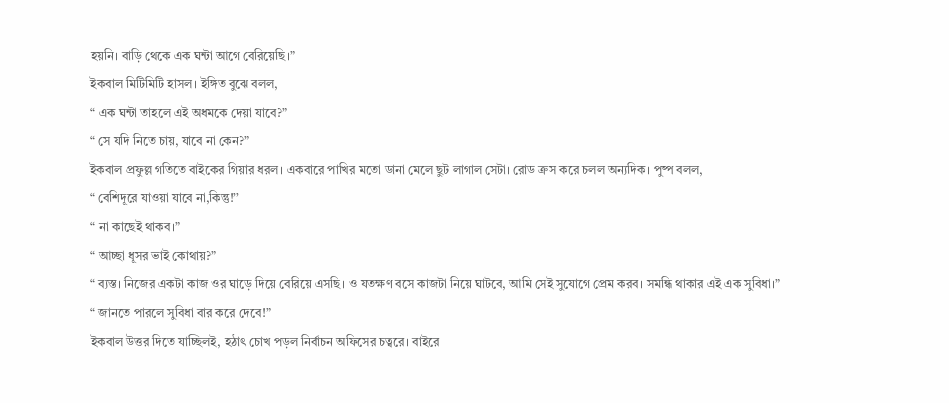হয়নি। বাড়ি থেকে এক ঘন্টা আগে বেরিয়েছি।”
ইকবাল মিটিমিটি হাসল। ইঙ্গিত বুঝে বলল,
“ এক ঘন্টা তাহলে এই অধমকে দেয়া যাবে?”
“ সে যদি নিতে চায়, যাবে না কেন?”
ইকবাল প্রফুল্ল গতিতে বাইকের গিয়ার ধরল। একবারে পাখির মতো ডানা মেলে ছুট লাগাল সেটা। রোড ক্রস করে চলল অন্যদিক। পুষ্প বলল,
“ বেশিদূরে যাওয়া যাবে না,কিন্তু!’’
“ না কাছেই থাকব।”
“ আচ্ছা ধূসর ভাই কোথায়?”
“ ব্যস্ত। নিজের একটা কাজ ওর ঘাড়ে দিয়ে বেরিয়ে এসছি। ও যতক্ষণ বসে কাজটা নিয়ে ঘাটবে, আমি সেই সুযোগে প্রেম করব। সমন্ধি থাকার এই এক সুবিধা।”
“ জানতে পারলে সুবিধা বার করে দেবে!”
ইকবাল উত্তর দিতে যাচ্ছিলই, হঠাৎ চোখ পড়ল নির্বাচন অফিসের চত্বরে। বাইরে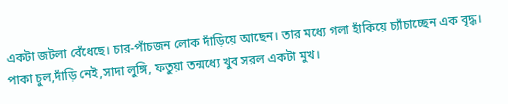একটা জটলা বেঁধেছে। চার-পাঁচজন লোক দাঁড়িয়ে আছেন। তার মধ্যে গলা হাঁকিয়ে চ্যাঁচাচ্ছেন এক বৃদ্ধ। পাকা চুল,দাঁড়ি নেই,সাদা লুঙ্গি, ফতুয়া তন্মধ্যে খুব সরল একটা মুখ।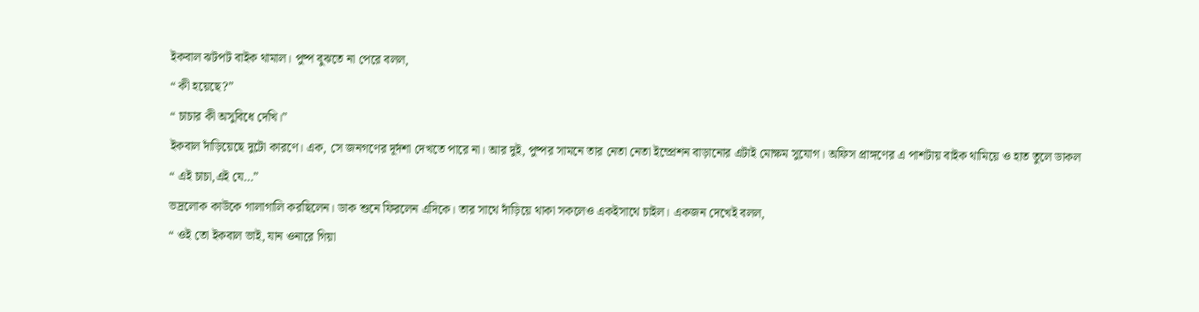ইকবাল ঝটপট বাইক থামাল। পুষ্প বুঝতে না পেরে বলল,
“ কী হয়েছে?”
“ চাচার কী অসুবিধে দেখি।”
ইকবাল দাঁড়িয়েছে দুটো কারণে। এক, সে জনগণের দূর্দশা দেখতে পারে না। আর দুই, পুষ্পর সামনে তার নেতা নেতা ইম্প্রেশন বাড়ানোর এটাই মোক্ষম সুযোগ। অফিস প্রাঙ্গণের এ পাশটায় বাইক থামিয়ে ও হাত তুলে ডাকল
“ এই চাচা,এই যে…”
ভদ্রলোক কাউকে গালাগালি করছিলেন। ডাক শুনে ফিরলেন এদিকে। তার সাথে দাঁড়িয়ে থাকা সকলেও একইসাথে চাইল। একজন দেখেই বলল,
“ ওই তো ইকবাল ভাই, যান ওনারে গিয়া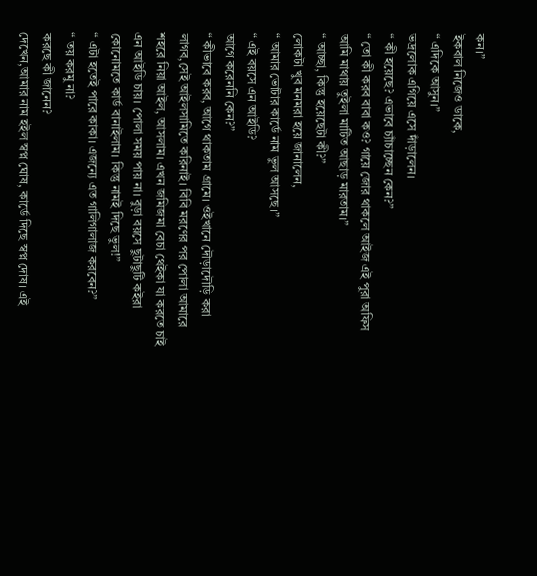কন।”
ইকবাল নিজেও ডাকে,
“ এদিকে আসুন।”
ভদ্রলোক এগিয়ে এসে দাঁড়ালেন।
“ কী হয়েছে? এভাবে চ্যাঁচাচ্ছেন কেন?”
“ তো কী করব বাবা কও? গায়ে জোর থাকলে আইজ এই পুরা অফিস আমি মাথায় তুইলা মাটিত আছাড় মারতাম।”
“ আচ্ছা, কিন্তু হয়েছেটা কী?”
লোকটা খুব মনমরা হয়ে জানালেন,
“ আমার ভোটার কার্ডে নাম ভুল আসছে।”
“ এই বয়সে এন আইডি?
আগে করেননি কেন?”
“ কীভাবে করব, আগে থাকতাম গ্রামে। ওইখানে দৌড়াদৌড়ি করা লাগব,সেই আইলসামিতে করিনাই। বিবি মরণের পর পোলা আমারে শহরে নিয়া আইল, আসলাম। এখন জমিজমা বেচা থেইকা যা করতে চাই এন আইডি চায়। পোলা সময় পায় না। বুড়া বয়সে ছুটাছুটি কইরা কোনোমতে কার্ড বানাইলাম। কিন্তু নামই দিছে ভুল!”
“ এটা হতেই পারে কাকা। এজন্যে এত গালিগালাজ করবেন?”
“ তয় করমু না?
করছে কী জানেন?
দেখেন,আমার নাম হইল স্বপ্ন ঘোষ, কার্ডে দিছে স্বপ্ন দোষ। এই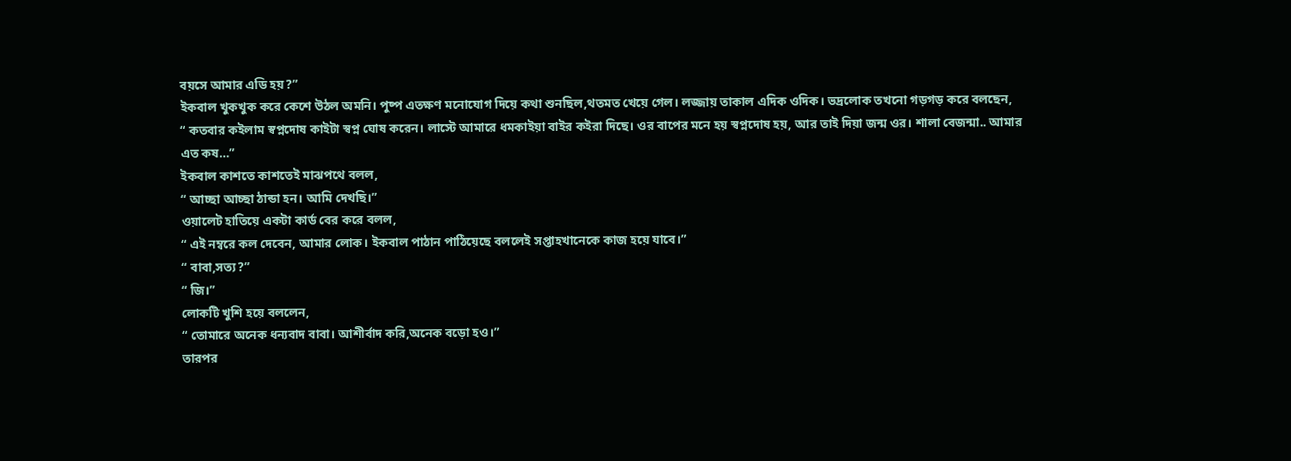বয়সে আমার এডি হয়?”
ইকবাল খুকখুক করে কেশে উঠল অমনি। পুষ্প এতক্ষণ মনোযোগ দিয়ে কথা শুনছিল,থতমত খেয়ে গেল। লজ্জায় তাকাল এদিক ওদিক। ভদ্রলোক তখনো গড়গড় করে বলছেন,
“ কতবার কইলাম স্বপ্নদোষ কাইটা স্বপ্ন ঘোষ করেন। লাস্টে আমারে ধমকাইয়া বাইর কইরা দিছে। ওর বাপের মনে হয় স্বপ্নদোষ হয়, আর তাই দিয়া জন্ম ওর। শালা বেজন্মা.. আমার এত কষ…”
ইকবাল কাশতে কাশতেই মাঝপথে বলল,
“ আচ্ছা আচ্ছা ঠান্ডা হন। আমি দেখছি।”
ওয়ালেট হাতিয়ে একটা কার্ড বের করে বলল,
“ এই নম্বরে কল দেবেন, আমার লোক। ইকবাল পাঠান পাঠিয়েছে বললেই সপ্তাহখানেকে কাজ হয়ে যাবে।”
“ বাবা,সত্য?”
“ জি।”
লোকটি খুশি হয়ে বললেন,
“ তোমারে অনেক ধন্যবাদ বাবা। আশীর্বাদ করি,অনেক বড়ো হও।”
তারপর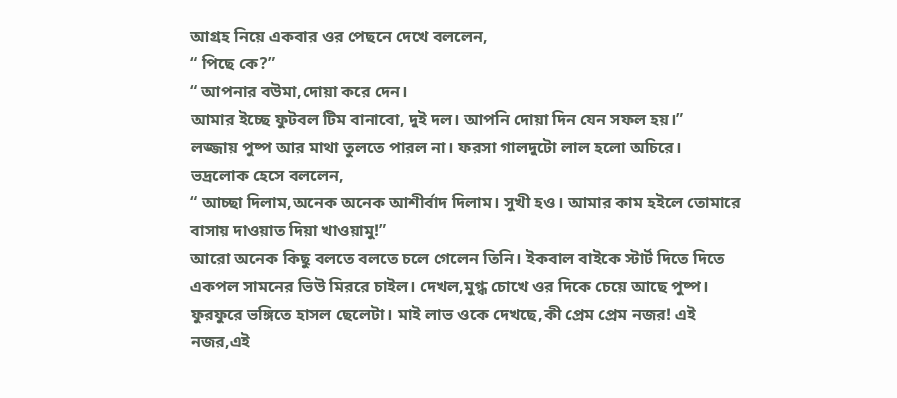আগ্রহ নিয়ে একবার ওর পেছনে দেখে বললেন,
“ পিছে কে?”
“ আপনার বউমা,দোয়া করে দেন।
আমার ইচ্ছে ফুটবল টিম বানাবো, দুই দল। আপনি দোয়া দিন যেন সফল হয়।”
লজ্জায় পুষ্প আর মাথা তুলতে পারল না। ফরসা গালদুটো লাল হলো অচিরে।
ভদ্রলোক হেসে বললেন,
“ আচ্ছা দিলাম,অনেক অনেক আশীর্বাদ দিলাম। সুখী হও। আমার কাম হইলে তোমারে বাসায় দাওয়াত দিয়া খাওয়ামু!”
আরো অনেক কিছু বলতে বলতে চলে গেলেন তিনি। ইকবাল বাইকে স্টার্ট দিতে দিতে একপল সামনের ভিউ মিররে চাইল। দেখল,মুগ্ধ চোখে ওর দিকে চেয়ে আছে পুষ্প। ফুরফুরে ভঙ্গিতে হাসল ছেলেটা। মাই লাভ ওকে দেখছে,কী প্রেম প্রেম নজর! এই নজর,এই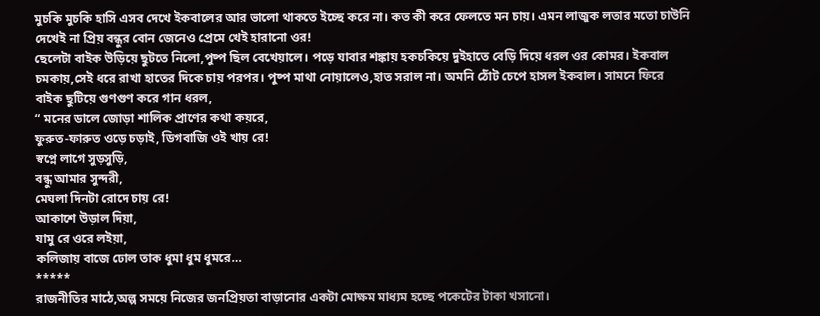মুচকি মুচকি হাসি এসব দেখে ইকবালের আর ভালো থাকতে ইচ্ছে করে না। কত কী করে ফেলতে মন চায়। এমন লাজুক লতার মতো চাউনি দেখেই না প্রিয় বন্ধুর বোন জেনেও প্রেমে খেই হারানো ওর!
ছেলেটা বাইক উড়িয়ে ছুটতে নিলো,পুষ্প ছিল বেখেয়ালে। পড়ে যাবার শঙ্কায় হকচকিয়ে দুইহাতে বেড়ি দিয়ে ধরল ওর কোমর। ইকবাল চমকায়,সেই ধরে রাখা হাতের দিকে চায় পরপর। পুষ্প মাথা নোয়ালেও,হাত সরাল না। অমনি ঠোঁট চেপে হাসল ইকবাল। সামনে ফিরে বাইক ছুটিয়ে গুণগুণ করে গান ধরল,
“ মনের ডালে জোড়া শালিক প্রাণের কথা কয়রে,
ফুরুত-ফারুত ওড়ে চড়াই, ডিগবাজি ওই খায় রে!
স্বপ্নে লাগে সুড়সুড়ি,
বন্ধু আমার সুন্দরী,
মেঘলা দিনটা রোদে চায় রে!
আকাশে উড়াল দিয়া,
যামু রে ওরে লইয়া,
কলিজায় বাজে ঢোল তাক ধুমা ধুম ধুমরে…
*****
রাজনীতির মাঠে,অল্প সময়ে নিজের জনপ্রিয়তা বাড়ানোর একটা মোক্ষম মাধ্যম হচ্ছে পকেটের টাকা খসানো।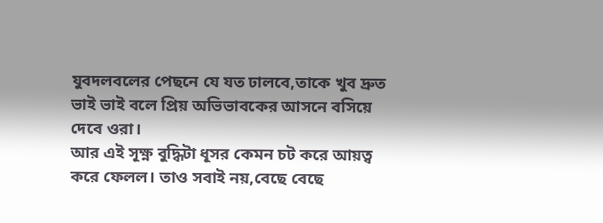যুবদলবলের পেছনে যে যত ঢালবে,তাকে খুব দ্রুত ভাই ভাই বলে প্রিয় অভিভাবকের আসনে বসিয়ে দেবে ওরা।
আর এই সূক্ষ্ণ বুদ্ধিটা ধূসর কেমন চট করে আয়ত্ব করে ফেলল। তাও সবাই নয়,বেছে বেছে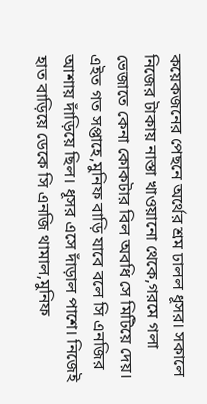কয়েকজনের পেছনে অর্থের শ্রম ঢালল ধূসর। সকালে নিজের টাকায় নাস্তা খাওয়ানো থেকে,গরমে গলা ভেজাতে কেনা কোকটার বিল অবধি সে মিটিয়ে দেয়। এইত গত সপ্তাহে,মুনিফ বাড়ি যাবে বলে সি এনজির আশায় দাঁড়িয়ে ছিল। ধূসর এসে দাঁড়াল পাশে। নিজেই হাত বাড়িয়ে ডেকে সি এনজি থামাল,মুনিফ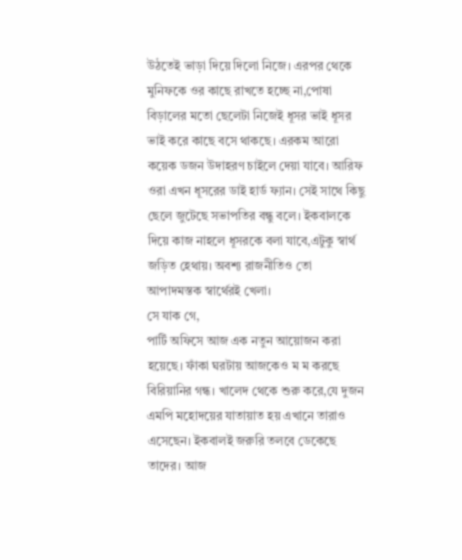উঠতেই ভাড়া দিয়ে দিলো নিজে। এরপর থেকে মুনিফকে ওর কাছে রাখতে হচ্ছে না,পোষা বিড়ালের মতো ছেলেটা নিজেই ধূসর ভাই ধূসর ভাই করে কাছে বসে থাকছে। এরকম আরো কয়েক ডজন উদাহরণ চাইলে দেয়া যাবে। আরিফ ওরা এখন ধূসরের ডাই হার্ড ফ্যান। সেই সাথে কিছু ছেলে জুটেছে সভাপতির বন্ধু বলে। ইকবালকে দিয়ে কাজ নাহলে ধূসরকে বলা যাবে,এটুকু স্বার্থ জড়িত হেথায়। অবশ্য রাজনীতিও তো আপাদমস্তক স্বার্থেরই খেলা।
সে যাক গে,
পার্টি অফিসে আজ এক নতুন আয়োজন করা হয়েছে। ফাঁকা ঘরটায় আজকেও ম ম করছে বিরিয়ানির গন্ধ। খালেদ থেকে শুরু করে,যে দুজন এমপি মহোদয়ের যাতায়াত হয় এখানে তারাও এসেছেন। ইকবালই জরুরি তলবে ডেকেছে তাদের। আজ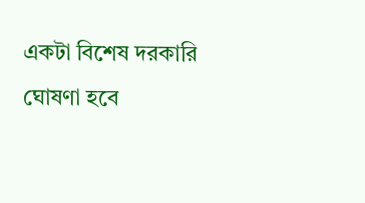একটা বিশেষ দরকারি ঘোষণা হবে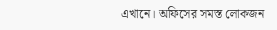এখানে। অফিসের সমস্ত লোকজন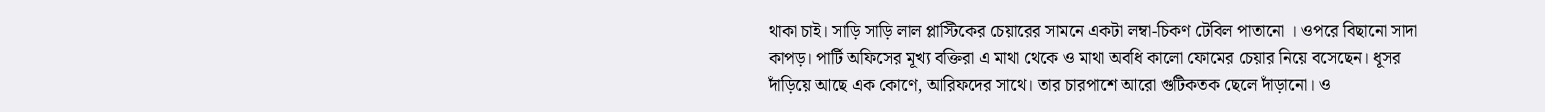থাকা চাই। সাড়ি সাড়ি লাল প্লাস্টিকের চেয়ারের সামনে একটা লম্বা-চিকণ টেবিল পাতানো । ওপরে বিছানো সাদা কাপড়। পার্টি অফিসের মূখ্য বক্তিরা এ মাথা থেকে ও মাথা অবধি কালো ফোমের চেয়ার নিয়ে বসেছেন। ধূসর দাঁড়িয়ে আছে এক কোণে, আরিফদের সাথে। তার চারপাশে আরো গুটিকতক ছেলে দাঁড়ানো। ও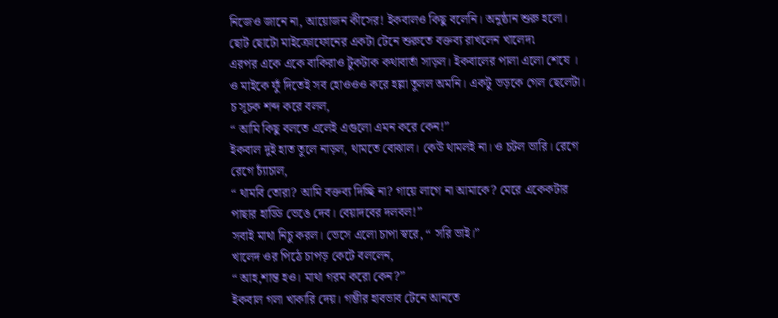নিজেও জানে না, আয়োজন কীসের! ইকবালও কিছু বলেনি। অনুষ্ঠান শুরু হলো। ছোট ছোটো মাইক্রোফোনের একটা টেনে শুরুতে বক্তব্য রাখলেন খালেদ৷
এরপর একে একে বাকিরাও টুকটাক কথাবার্তা সাড়ল। ইকবালের পালা এলো শেষে । ও মাইকে ফুঁ দিতেই সব হোওওও করে হল্লা তুলল অমনি। একটু ভড়কে গেল ছেলেটা। চ সূচক শব্দ করে বলল,
“ আমি কিছু বলতে এলেই এগুলো এমন করে কেন!”
ইকবাল দুই হাত তুলে নাড়ল, থামতে বোঝাল। কেউ থামলই না। ও চটল ভারি। রেগে রেগে চ্যাঁচাল,
“ থামবি তোরা? আমি বক্তব্য দিচ্ছি না? গায়ে লাগে না আমাকে? মেরে একেকটার পাছার হাড্ডি ভেঙে দেব। বেয়াদবের দলবল!”
সবাই মাথা নিচু করল। ভেসে এলো চাপা স্বরে, “ সরি ভাই।”
খালেদ ওর পিঠে চাপড় কেটে বললেন,
“ আহ,শান্ত হও। মাথা গরম করো কেন?”
ইকবাল গলা খাকারি দেয়। গম্ভীর হাবভাব টেনে আনতে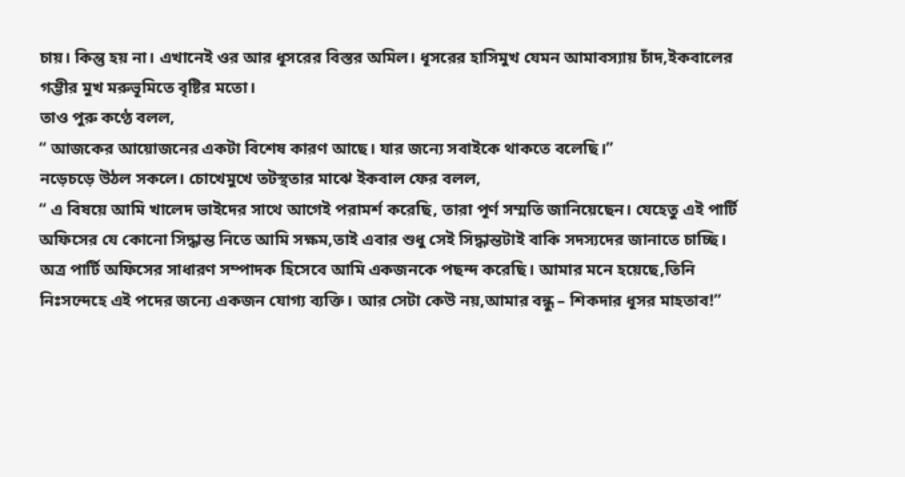চায়। কিন্তু হয় না। এখানেই ওর আর ধূসরের বিস্তর অমিল। ধূসরের হাসিমুখ যেমন আমাবস্যায় চাঁদ,ইকবালের গম্ভীর মুখ মরুভূমিতে বৃষ্টির মতো।
তাও পুরু কণ্ঠে বলল,
“ আজকের আয়োজনের একটা বিশেষ কারণ আছে। যার জন্যে সবাইকে থাকতে বলেছি।”
নড়েচড়ে উঠল সকলে। চোখেমুখে তটস্থতার মাঝে ইকবাল ফের বলল,
“ এ বিষয়ে আমি খালেদ ভাইদের সাথে আগেই পরামর্শ করেছি, তারা পূর্ণ সম্মতি জানিয়েছেন। যেহেতু এই পার্টি অফিসের যে কোনো সিদ্ধান্ত নিতে আমি সক্ষম,তাই এবার শুধু সেই সিদ্ধান্তটাই বাকি সদস্যদের জানাতে চাচ্ছি। অত্র পার্টি অফিসের সাধারণ সম্পাদক হিসেবে আমি একজনকে পছন্দ করেছি। আমার মনে হয়েছে,তিনি নিঃসন্দেহে এই পদের জন্যে একজন যোগ্য ব্যক্তি। আর সেটা কেউ নয়,আমার বন্ধু – শিকদার ধূসর মাহতাব!”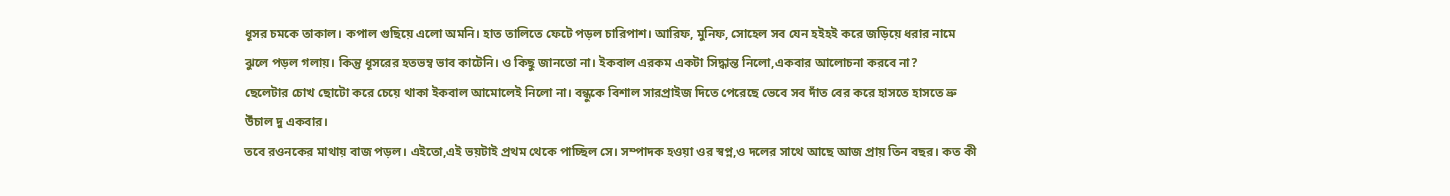ধূসর চমকে তাকাল। কপাল গুছিয়ে এলো অমনি। হাত তালিতে ফেটে পড়ল চারিপাশ। আরিফ, মুনিফ, সোহেল সব যেন হইহই করে জড়িয়ে ধরার নামে ঝুলে পড়ল গলায়। কিন্তু ধূসরের হতভম্ব ভাব কাটেনি। ও কিছু জানতো না। ইকবাল এরকম একটা সিদ্ধান্ত নিলো,একবার আলোচনা করবে না?
ছেলেটার চোখ ছোটো করে চেয়ে থাকা ইকবাল আমোলেই নিলো না। বন্ধুকে বিশাল সারপ্রাইজ দিতে পেরেছে ভেবে সব দাঁত বের করে হাসতে হাসতে ভ্রু উঁচাল দু একবার।
তবে রওনকের মাথায় বাজ পড়ল। এইতো,এই ভয়টাই প্রথম থেকে পাচ্ছিল সে। সম্পাদক হওয়া ওর স্বপ্ন,ও দলের সাথে আছে আজ প্রায় তিন বছর। কত কী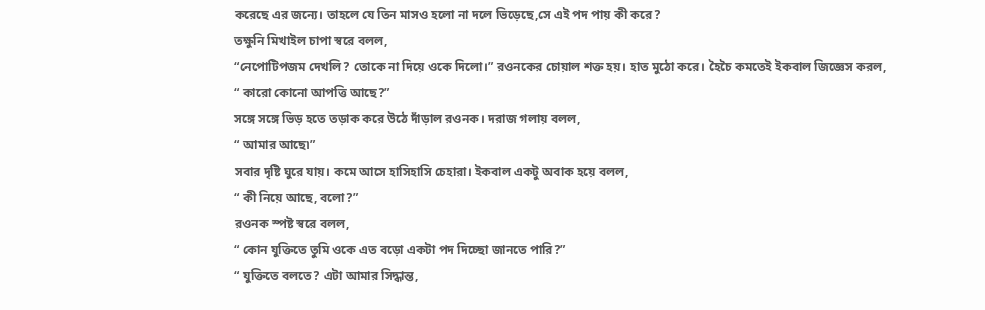করেছে এর জন্যে। তাহলে যে তিন মাসও হলো না দলে ভিড়েছে,সে এই পদ পায় কী করে?
তক্ষুনি মিখাইল চাপা স্বরে বলল,
“নেপোটিপজম দেখলি? তোকে না দিয়ে ওকে দিলো।” রওনকের চোয়াল শক্ত হয়। হাত মুঠো করে। হৈচৈ কমতেই ইকবাল জিজ্ঞেস করল,
“ কারো কোনো আপত্তি আছে?”
সঙ্গে সঙ্গে ভিড় হতে তড়াক করে উঠে দাঁড়াল রওনক। দরাজ গলায় বলল,
“ আমার আছে৷”
সবার দৃষ্টি ঘুরে যায়। কমে আসে হাসিহাসি চেহারা। ইকবাল একটু অবাক হয়ে বলল,
“ কী নিয়ে আছে, বলো?”
রওনক স্পষ্ট স্বরে বলল,
“ কোন যুক্তিতে তুমি ওকে এত বড়ো একটা পদ দিচ্ছো জানতে পারি?”
“ যুক্তিতে বলতে? এটা আমার সিদ্ধান্ত,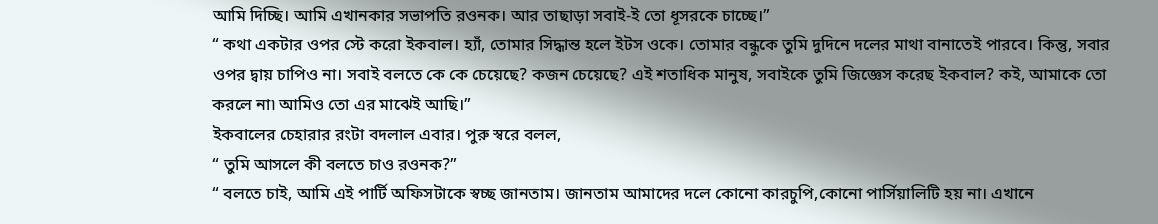আমি দিচ্ছি। আমি এখানকার সভাপতি রওনক। আর তাছাড়া সবাই-ই তো ধূসরকে চাচ্ছে।”
“ কথা একটার ওপর স্টে করো ইকবাল। হ্যাঁ, তোমার সিদ্ধান্ত হলে ইটস ওকে। তোমার বন্ধুকে তুমি দুদিনে দলের মাথা বানাতেই পারবে। কিন্তু, সবার ওপর দ্বায় চাপিও না। সবাই বলতে কে কে চেয়েছে? কজন চেয়েছে? এই শতাধিক মানুষ, সবাইকে তুমি জিজ্ঞেস করেছ ইকবাল? কই, আমাকে তো করলে না৷ আমিও তো এর মাঝেই আছি।”
ইকবালের চেহারার রংটা বদলাল এবার। পুরু স্বরে বলল,
“ তুমি আসলে কী বলতে চাও রওনক?”
“ বলতে চাই, আমি এই পার্টি অফিসটাকে স্বচ্ছ জানতাম। জানতাম আমাদের দলে কোনো কারচুপি,কোনো পার্সিয়ালিটি হয় না। এখানে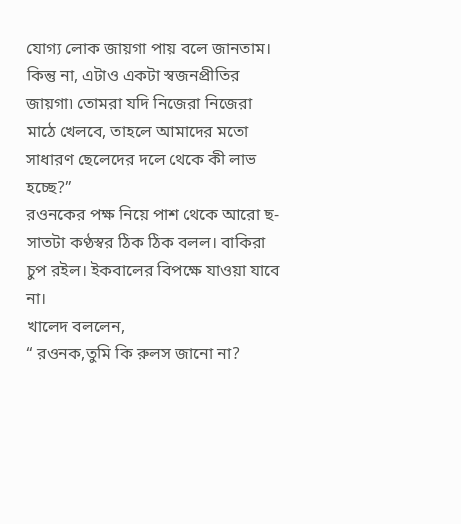যোগ্য লোক জায়গা পায় বলে জানতাম। কিন্তু না, এটাও একটা স্বজনপ্রীতির জায়গা৷ তোমরা যদি নিজেরা নিজেরা মাঠে খেলবে, তাহলে আমাদের মতো সাধারণ ছেলেদের দলে থেকে কী লাভ হচ্ছে?”
রওনকের পক্ষ নিয়ে পাশ থেকে আরো ছ-সাতটা কণ্ঠস্বর ঠিক ঠিক বলল। বাকিরা চুপ রইল। ইকবালের বিপক্ষে যাওয়া যাবে না।
খালেদ বললেন,
“ রওনক,তুমি কি রুলস জানো না?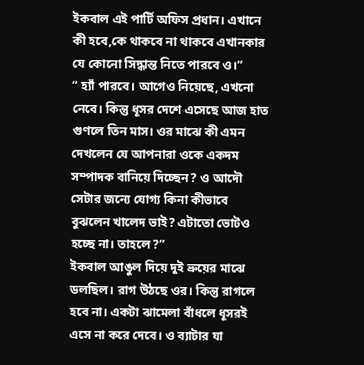ইকবাল এই পার্টি অফিস প্রধান। এখানে কী হবে,কে থাকবে না থাকবে এখানকার যে কোনো সিদ্ধান্ত নিতে পারবে ও।”
“ হ্যাঁ পারবে। আগেও নিয়েছে, এখনো নেবে। কিন্তু ধূসর দেশে এসেছে আজ হাত গুণলে তিন মাস। ওর মাঝে কী এমন দেখলেন যে আপনারা ওকে একদম সম্পাদক বানিয়ে দিচ্ছেন? ও আদৌ সেটার জন্যে যোগ্য কিনা কীভাবে বুঝলেন খালেদ ভাই? এটাতো ভোটও হচ্ছে না। তাহলে?”
ইকবাল আঙুল দিয়ে দুই ভ্রুয়ের মাঝে ডলছিল। রাগ উঠছে ওর। কিন্তু রাগলে হবে না। একটা ঝামেলা বাঁধলে ধূসরই এসে না করে দেবে। ও ব্যাটার যা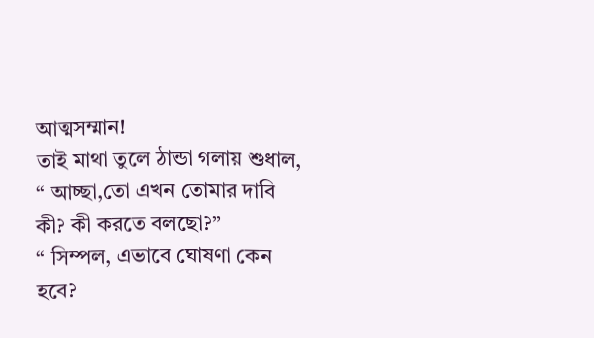আত্মসম্মান!
তাই মাথা তুলে ঠান্ডা গলায় শুধাল,
“ আচ্ছা,তো এখন তোমার দাবি কী? কী করতে বলছো?”
“ সিম্পল, এভাবে ঘোষণা কেন হবে?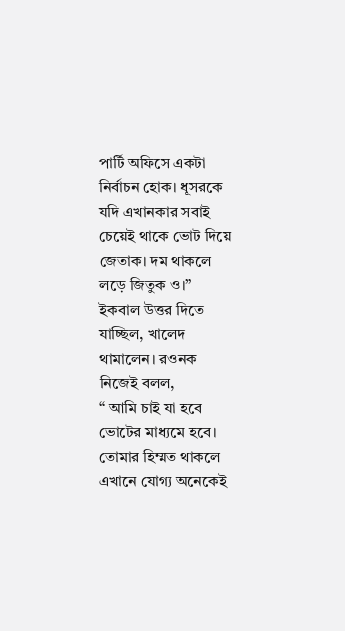পার্টি অফিসে একটা নির্বাচন হোক। ধূসরকে যদি এখানকার সবাই চেয়েই থাকে ভোট দিয়ে জেতাক। দম থাকলে লড়ে জিতুক ও।”
ইকবাল উত্তর দিতে যাচ্ছিল, খালেদ থামালেন। রওনক নিজেই বলল,
“ আমি চাই যা হবে ভোটের মাধ্যমে হবে। তোমার হিম্মত থাকলে এখানে যোগ্য অনেকেই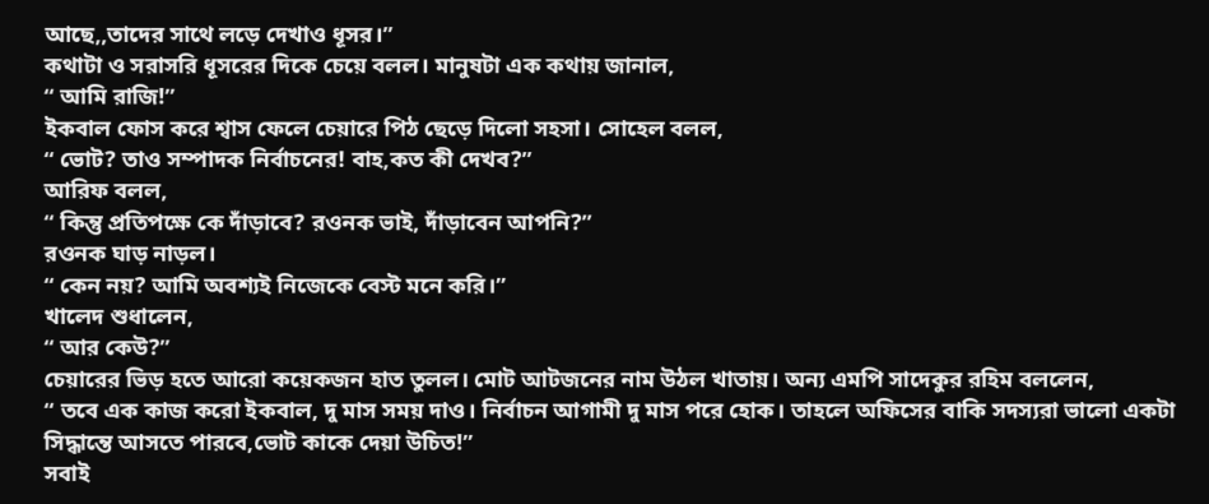আছে,,তাদের সাথে লড়ে দেখাও ধূসর।”
কথাটা ও সরাসরি ধূসরের দিকে চেয়ে বলল। মানুষটা এক কথায় জানাল,
“ আমি রাজি!”
ইকবাল ফোস করে শ্বাস ফেলে চেয়ারে পিঠ ছেড়ে দিলো সহসা। সোহেল বলল,
“ ভোট? তাও সম্পাদক নির্বাচনের! বাহ,কত কী দেখব?”
আরিফ বলল,
“ কিন্তু প্রতিপক্ষে কে দাঁড়াবে? রওনক ভাই, দাঁড়াবেন আপনি?”
রওনক ঘাড় নাড়ল।
“ কেন নয়? আমি অবশ্যই নিজেকে বেস্ট মনে করি।”
খালেদ শুধালেন,
“ আর কেউ?”
চেয়ারের ভিড় হতে আরো কয়েকজন হাত তুলল। মোট আটজনের নাম উঠল খাতায়। অন্য এমপি সাদেকুর রহিম বললেন,
“ তবে এক কাজ করো ইকবাল, দু মাস সময় দাও। নির্বাচন আগামী দু মাস পরে হোক। তাহলে অফিসের বাকি সদস্যরা ভালো একটা সিদ্ধান্তে আসতে পারবে,ভোট কাকে দেয়া উচিত!”
সবাই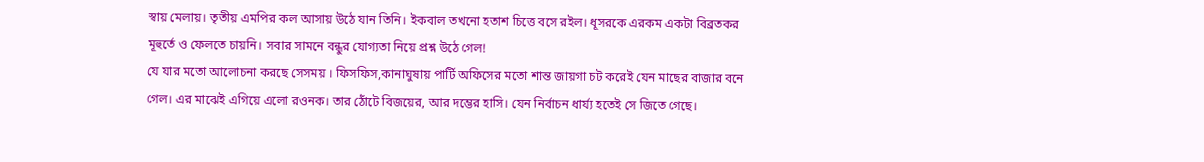স্বায় মেলায়। তৃতীয় এমপির কল আসায় উঠে যান তিনি। ইকবাল তখনো হতাশ চিত্তে বসে রইল। ধূসরকে এরকম একটা বিব্রতকর মূহুর্তে ও ফেলতে চায়নি। সবার সামনে বন্ধুর যোগ্যতা নিয়ে প্রশ্ন উঠে গেল!
যে যার মতো আলোচনা করছে সেসময় । ফিসফিস,কানাঘুষায় পার্টি অফিসের মতো শান্ত জায়গা চট করেই যেন মাছের বাজার বনে গেল। এর মাঝেই এগিয়ে এলো রওনক। তার ঠোঁটে বিজয়ের, আর দম্ভের হাসি। যেন নির্বাচন ধার্য্য হতেই সে জিতে গেছে।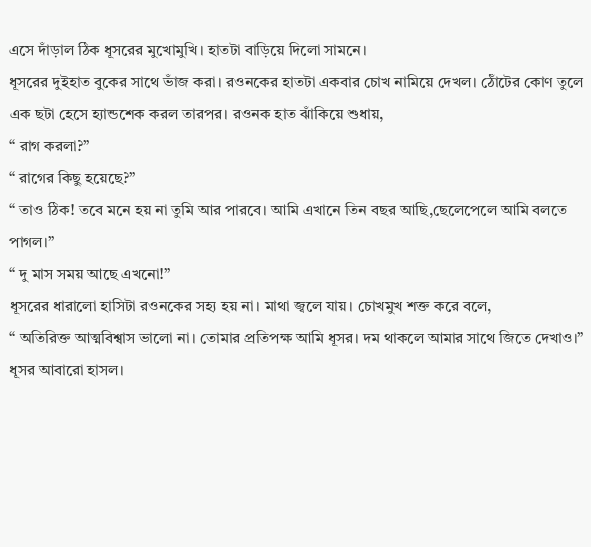এসে দাঁড়াল ঠিক ধূসরের মুখোমুখি। হাতটা বাড়িয়ে দিলো সামনে।
ধূসরের দুইহাত বুকের সাথে ভাঁজ করা। রওনকের হাতটা একবার চোখ নামিয়ে দেখল। ঠোঁটের কোণ তুলে এক ছটা হেসে হ্যান্ডশেক করল তারপর। রওনক হাত ঝাঁকিয়ে শুধায়,
“ রাগ করলা?”
“ রাগের কিছু হয়েছে?”
“ তাও ঠিক! তবে মনে হয় না তুমি আর পারবে। আমি এখানে তিন বছর আছি,ছেলেপেলে আমি বলতে পাগল।”
“ দু মাস সময় আছে এখনো!”
ধূসরের ধারালো হাসিটা রওনকের সহ্য হয় না। মাথা জ্বলে যায়। চোখমুখ শক্ত করে বলে,
“ অতিরিক্ত আত্মবিশ্বাস ভালো না। তোমার প্রতিপক্ষ আমি ধূসর। দম থাকলে আমার সাথে জিতে দেখাও।”
ধূসর আবারো হাসল।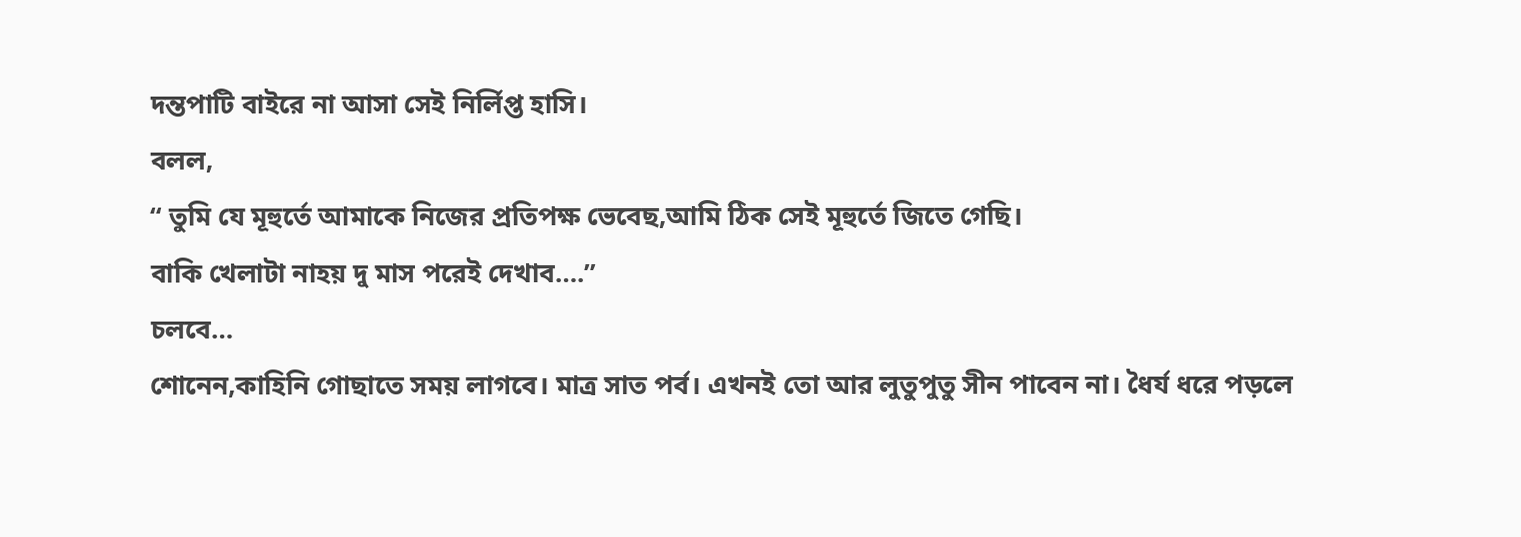দন্তপাটি বাইরে না আসা সেই নির্লিপ্ত হাসি।
বলল,
“ তুমি যে মূহুর্তে আমাকে নিজের প্রতিপক্ষ ভেবেছ,আমি ঠিক সেই মূহুর্তে জিতে গেছি।
বাকি খেলাটা নাহয় দু মাস পরেই দেখাব….”
চলবে…
শোনেন,কাহিনি গোছাতে সময় লাগবে। মাত্র সাত পর্ব। এখনই তো আর লুতুপুতু সীন পাবেন না। ধৈর্য ধরে পড়লে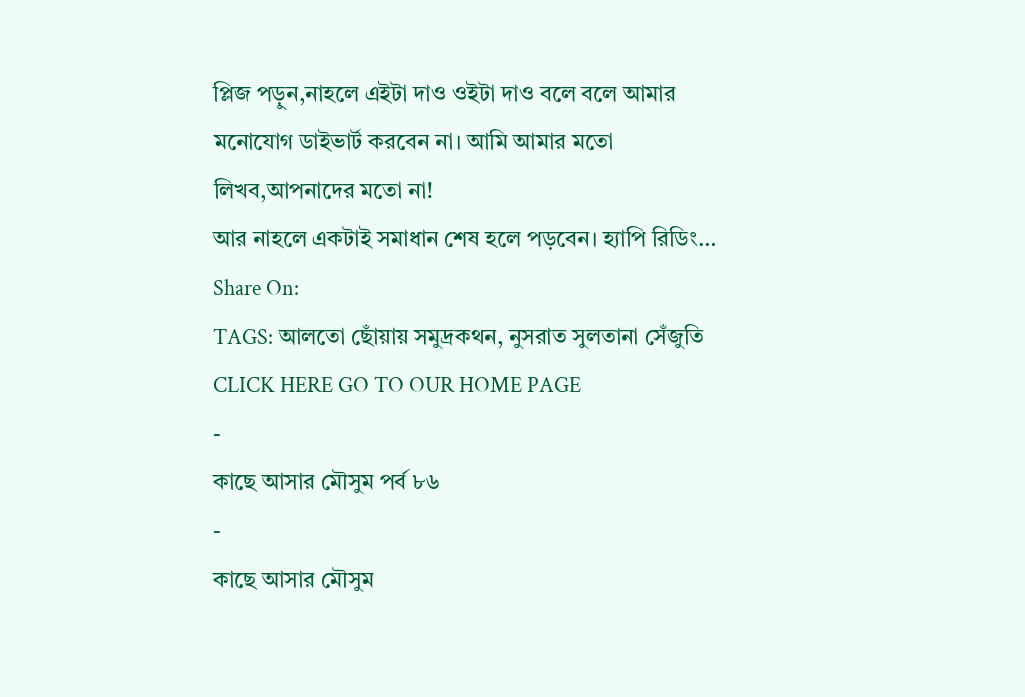প্লিজ পড়ুন,নাহলে এইটা দাও ওইটা দাও বলে বলে আমার মনোযোগ ডাইভার্ট করবেন না। আমি আমার মতো লিখব,আপনাদের মতো না!
আর নাহলে একটাই সমাধান শেষ হলে পড়বেন। হ্যাপি রিডিং…
Share On:
TAGS: আলতো ছোঁয়ায় সমুদ্রকথন, নুসরাত সুলতানা সেঁজুতি
CLICK HERE GO TO OUR HOME PAGE
-
কাছে আসার মৌসুম পর্ব ৮৬
-
কাছে আসার মৌসুম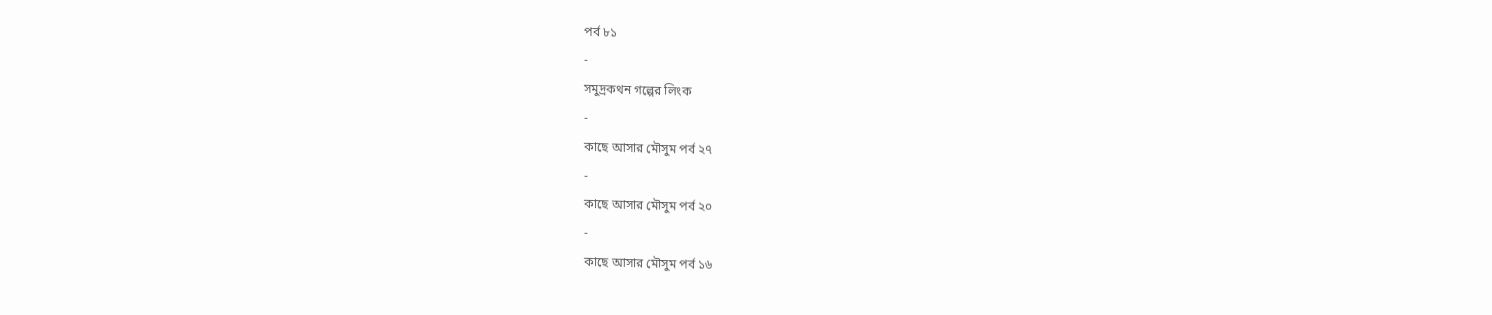পর্ব ৮১
-
সমুদ্রকথন গল্পের লিংক
-
কাছে আসার মৌসুম পর্ব ২৭
-
কাছে আসার মৌসুম পর্ব ২০
-
কাছে আসার মৌসুম পর্ব ১৬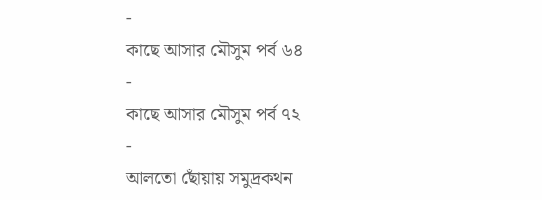-
কাছে আসার মৌসুম পর্ব ৬৪
-
কাছে আসার মৌসুম পর্ব ৭২
-
আলতো ছোঁয়ায় সমুদ্রকথন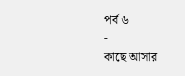পর্ব ৬
-
কাছে আসার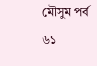মৌসুম পর্ব ৬১